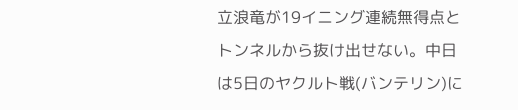立浪竜が19イニング連続無得点とトンネルから抜け出せない。中日は5日のヤクルト戦(バンテリン)に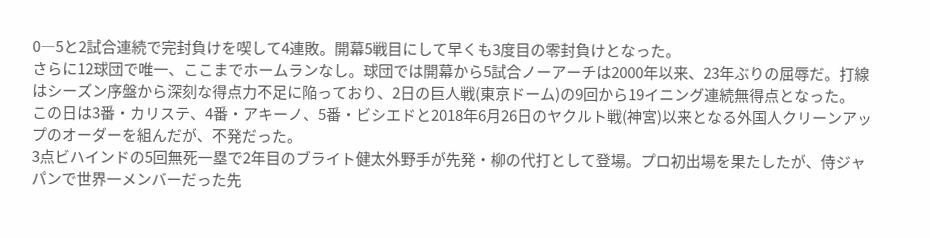0―5と2試合連続で完封負けを喫して4連敗。開幕5戦目にして早くも3度目の零封負けとなった。
さらに12球団で唯一、ここまでホームランなし。球団では開幕から5試合ノーアーチは2000年以来、23年ぶりの屈辱だ。打線はシーズン序盤から深刻な得点力不足に陥っており、2日の巨人戦(東京ドーム)の9回から19イニング連続無得点となった。
この日は3番・カリステ、4番・アキーノ、5番・ビシエドと2018年6月26日のヤクルト戦(神宮)以来となる外国人クリーンアップのオーダーを組んだが、不発だった。
3点ビハインドの5回無死一塁で2年目のブライト健太外野手が先発・柳の代打として登場。プロ初出場を果たしたが、侍ジャパンで世界一メンバーだった先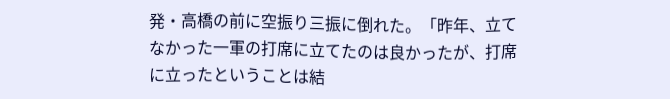発・高橋の前に空振り三振に倒れた。「昨年、立てなかった一軍の打席に立てたのは良かったが、打席に立ったということは結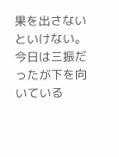果を出さないといけない。今日は三振だったが下を向いている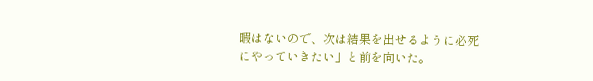暇はないので、次は結果を出せるように必死にやっていきたい」と前を向いた。